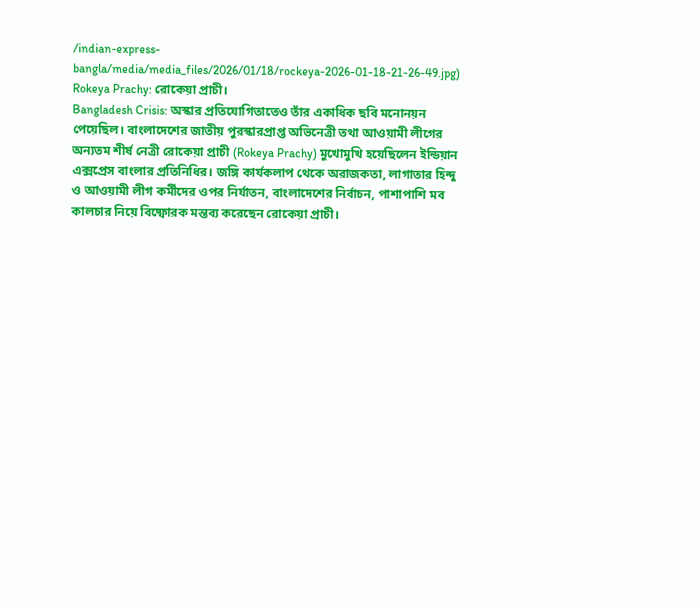/indian-express-bangla/media/media_files/2026/01/18/rockeya-2026-01-18-21-26-49.jpg)
Rokeya Prachy: রোকেয়া প্রাচী।
Bangladesh Crisis: অস্কার প্রতিযোগিতাতেও তাঁর একাধিক ছবি মনোনয়ন পেয়েছিল। বাংলাদেশের জাতীয় পুরস্কারপ্রাপ্ত অভিনেত্রী তথা আওয়ামী লীগের অন্যতম শীর্ষ নেত্রী রোকেয়া প্রাচী (Rokeya Prachy) মুখোমুখি হয়েছিলেন ইন্ডিয়ান এক্সপ্রেস বাংলার প্রতিনিধির। জঙ্গি কার্যকলাপ থেকে অরাজকতা, লাগাতার হিন্দু ও আওয়ামী লীগ কর্মীদের ওপর নির্যাতন, বাংলাদেশের নির্বাচন, পাশাপাশি মব কালচার নিয়ে বিষ্ফোরক মন্তব্য করেছেন রোকেয়া প্রাচী।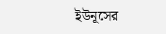ইউনূসের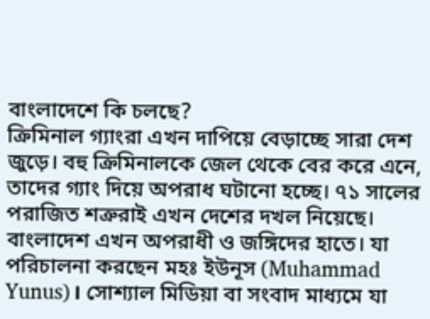বাংলাদেশে কি চলছে?
ক্রিমিনাল গ্যাংরা এখন দাপিয়ে বেড়াচ্ছে সারা দেশ জুড়ে। বহু ক্রিমিনালকে জেল থেকে বের করে এনে, তাদের গ্যাং দিয়ে অপরাধ ঘটানো হচ্ছে। ৭১ সালের পরাজিত শত্রুরাই এখন দেশের দখল নিয়েছে। বাংলাদেশ এখন অপরাধী ও জঙ্গিদের হাতে। যা পরিচালনা করছেন মহঃ ইউনূস (Muhammad Yunus)। সোশ্যাল মিডিয়া বা সংবাদ মাধ্যমে যা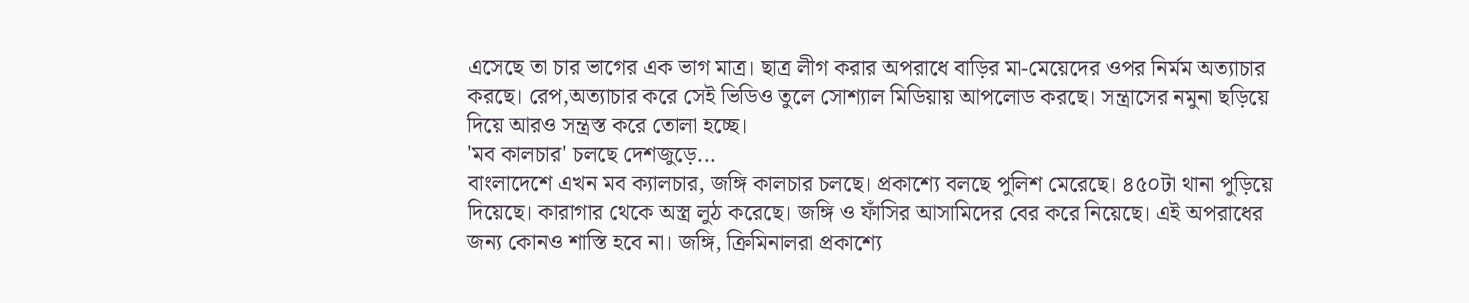এসেছে তা চার ভাগের এক ভাগ মাত্র। ছাত্র লীগ করার অপরাধে বাড়ির মা-মেয়েদের ওপর নির্মম অত্যাচার করছে। রেপ,অত্যাচার করে সেই ভিডিও তুলে সোশ্যাল মিডিয়ায় আপলোড করছে। সন্ত্রাসের নমুনা ছড়িয়ে দিয়ে আরও সন্ত্রস্ত করে তোলা হচ্ছে।
'মব কালচার' চলছে দেশজুড়ে...
বাংলাদেশে এখন মব ক্যালচার, জঙ্গি কালচার চলছে। প্রকাশ্যে বলছে পুলিশ মেরেছে। ৪৫০টা থানা পুড়িয়ে দিয়েছে। কারাগার থেকে অস্ত্র লুঠ করেছে। জঙ্গি ও ফাঁসির আসামিদের বের করে নিয়েছে। এই অপরাধের জন্য কোনও শাস্তি হবে না। জঙ্গি, ক্রিমিনালরা প্রকাশ্যে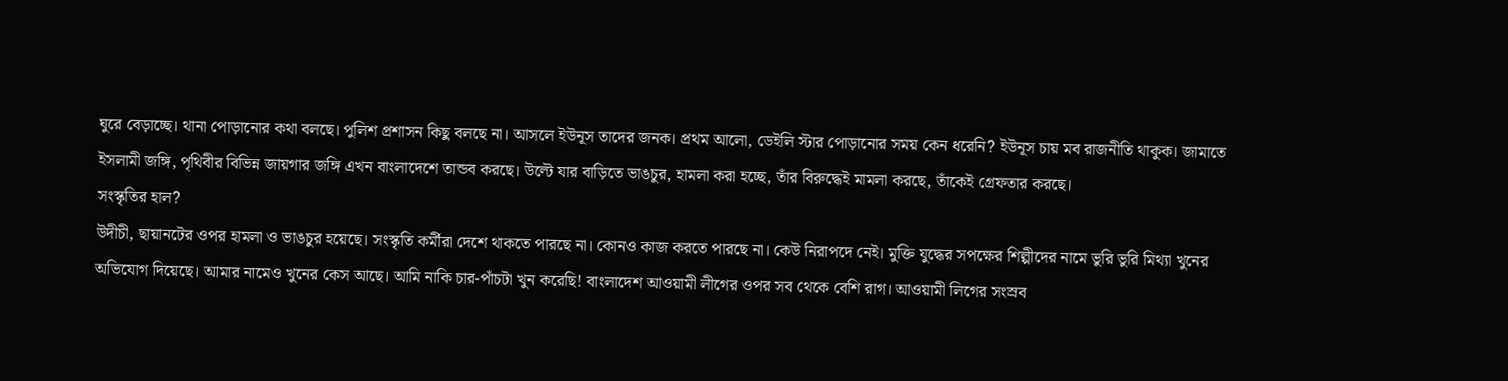ঘুরে বেড়াচ্ছে। থানা পোড়ানোর কথা বলছে। পুলিশ প্রশাসন কিছু বলছে না। আসলে ইউনূস তাদের জনক। প্রথম আলো, ডেইলি স্টার পোড়ানোর সময় কেন ধরেনি? ইউনূস চায় মব রাজনীতি থাকুক। জামাতে ইসলামী জঙ্গি, পৃথিবীর বিভিন্ন জায়গার জঙ্গি এখন বাংলাদেশে তান্ডব করছে। উল্টে যার বাড়িতে ভাঙচুর, হামলা করা হচ্ছে, তাঁর বিরুদ্ধেই মামলা করছে, তাঁকেই গ্রেফতার করছে।
সংস্কৃতির হাল?
উদীচী, ছায়ানটের ওপর হামলা ও ভাঙচুর হয়েছে। সংস্কৃতি কর্মীরা দেশে থাকতে পারছে না। কোনও কাজ করতে পারছে না। কেউ নিরাপদে নেই। মুক্তি যুদ্ধের সপক্ষের শিল্পীদের নামে ভুরি ভুরি মিথ্যা খুনের অভিযোগ দিয়েছে। আমার নামেও খুনের কেস আছে। আমি নাকি চার-পাঁচটা খুন করেছি! বাংলাদেশ আওয়ামী লীগের ওপর সব থেকে বেশি রাগ। আওয়ামী লিগের সংস্রব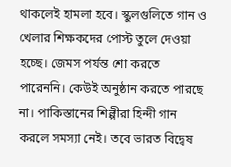থাকলেই হামলা হবে। স্কুলগুলিতে গান ও খেলার শিক্ষকদের পোস্ট তুলে দেওয়া হচ্ছে। জেমস পর্যন্ত শো করতে পারেননি। কেউই অনুষ্ঠান করতে পারছে না। পাকিস্তানের শিল্পীরা হিন্দী গান করলে সমস্যা নেই। তবে ভারত বিদ্বেষ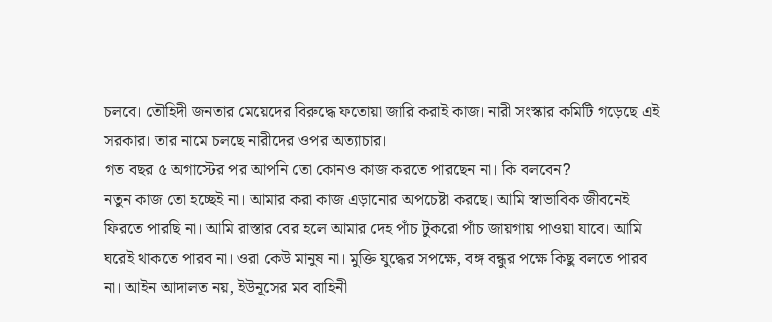চলবে। তৌহিদী জনতার মেয়েদের বিরুদ্ধে ফতোয়া জারি করাই কাজ। নারী সংস্কার কমিটি গড়েছে এই সরকার। তার নামে চলছে নারীদের ওপর অত্যাচার।
গত বছর ৫ অগাস্টের পর আপনি তো কোনও কাজ করতে পারছেন না। কি বলবেন?
নতুন কাজ তো হচ্ছেই না। আমার করা কাজ এড়ানোর অপচেষ্টা করছে। আমি স্বাভাবিক জীবনেই ফিরতে পারছি না। আমি রাস্তার বের হলে আমার দেহ পাঁচ টুকরো পাঁচ জায়গায় পাওয়া যাবে। আমি ঘরেই থাকতে পারব না। ওরা কেউ মানুষ না। মুক্তি যুদ্ধের সপক্ষে, বঙ্গ বন্ধুর পক্ষে কিছু বলতে পারব না। আইন আদালত নয়, ইউনূসের মব বাহিনী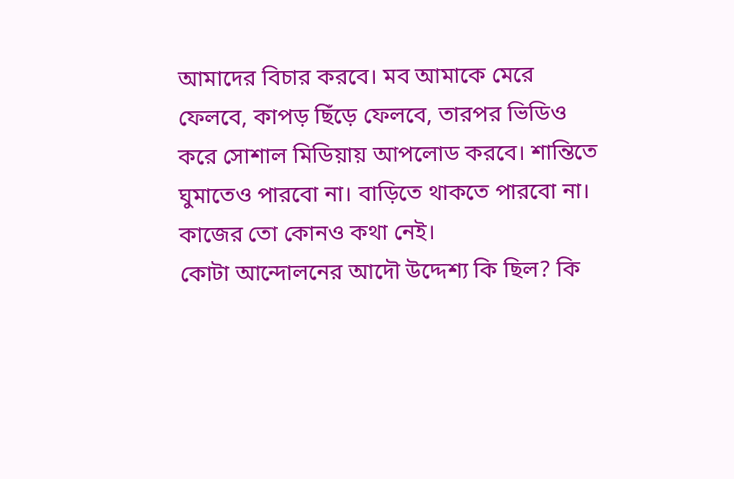আমাদের বিচার করবে। মব আমাকে মেরে ফেলবে, কাপড় ছিঁড়ে ফেলবে, তারপর ভিডিও করে সোশাল মিডিয়ায় আপলোড করবে। শান্তিতে ঘুমাতেও পারবো না। বাড়িতে থাকতে পারবো না। কাজের তো কোনও কথা নেই।
কোটা আন্দোলনের আদৌ উদ্দেশ্য কি ছিল? কি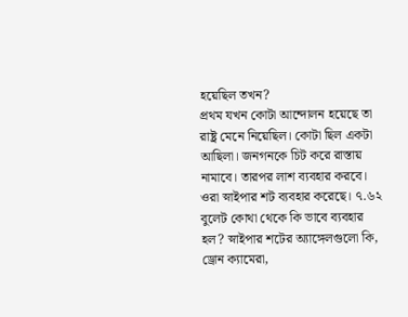হয়েছিল তখন?
প্রথম যখন কোটা আন্দোলন হয়েছে তা রাষ্ট্র মেনে নিয়েছিল। কোটা ছিল একটা আছিলা। জনগনকে চিট করে রাস্তায় নামাবে। তারপর লাশ ব্যবহার করবে। ওরা স্নাইপার শট ব্যবহার করেছে। ৭.৬২ বুলেট কোথা থেকে কি ভাবে ব্যবহার হল? স্নাইপার শটের অ্যাঙ্গেলগুলো কি, ড্রোন ক্যামেরা,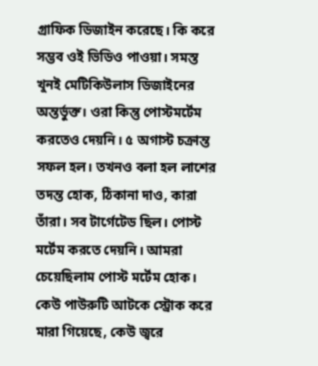গ্রাফিক ডিজাইন করেছে। কি করে সম্ভব ওই ভিডিও পাওয়া। সমস্ত খুনই মেটিকিউলাস ডিজাইনের অন্তর্ভুক্ত। ওরা কিন্তু পোস্টমর্টেম করতেও দেয়নি। ৫ অগাস্ট চক্রান্ত সফল হল। তখনও বলা হল লাশের তদন্ত হোক, ঠিকানা দাও, কারা তাঁরা। সব টার্গেটেড ছিল। পোস্ট মর্টেম করতে দেয়নি। আমরা চেয়েছিলাম পোস্ট মর্টেম হোক। কেউ পাউরুটি আটকে স্ট্রোক করে মারা গিয়েছে, কেউ জ্বরে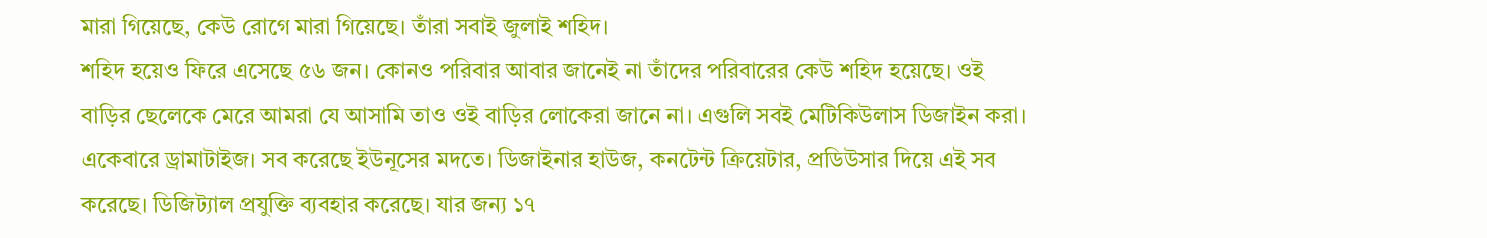মারা গিয়েছে, কেউ রোগে মারা গিয়েছে। তাঁরা সবাই জুলাই শহিদ।
শহিদ হয়েও ফিরে এসেছে ৫৬ জন। কোনও পরিবার আবার জানেই না তাঁদের পরিবারের কেউ শহিদ হয়েছে। ওই বাড়ির ছেলেকে মেরে আমরা যে আসামি তাও ওই বাড়ির লোকেরা জানে না। এগুলি সবই মেটিকিউলাস ডিজাইন করা। একেবারে ড্রামাটাইজ। সব করেছে ইউনূসের মদতে। ডিজাইনার হাউজ, কনটেন্ট ক্রিয়েটার, প্রডিউসার দিয়ে এই সব করেছে। ডিজিট্যাল প্রযুক্তি ব্যবহার করেছে। যার জন্য ১৭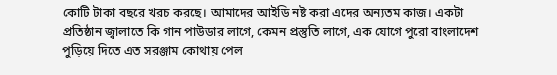কোটি টাকা বছরে খরচ করছে। আমাদের আইডি নষ্ট করা এদের অন্যতম কাজ। একটা প্রতিষ্ঠান জ্বালাতে কি গান পাউডার লাগে, কেমন প্রস্তুতি লাগে, এক যোগে পুরো বাংলাদেশ পুড়িয়ে দিতে এত সরঞ্জাম কোথায় পেল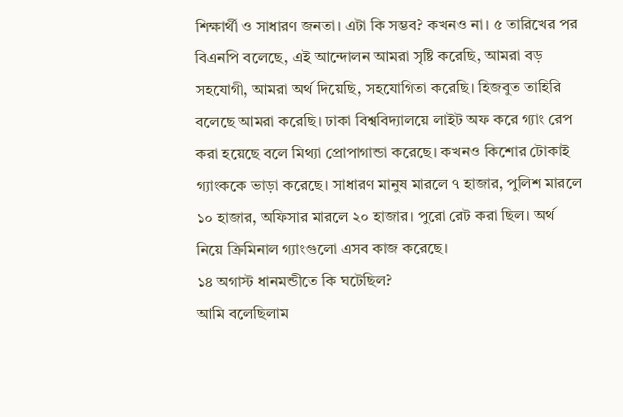শিক্ষার্থী ও সাধারণ জনতা। এটা কি সম্ভব? কখনও না। ৫ তারিখের পর বিএনপি বলেছে, এই আন্দোলন আমরা সৃষ্টি করেছি, আমরা বড় সহযোগী, আমরা অর্থ দিয়েছি, সহযোগিতা করেছি। হিজবুত তাহিরি বলেছে আমরা করেছি। ঢাকা বিশ্ববিদ্যালয়ে লাইট অফ করে গ্যাং রেপ করা হয়েছে বলে মিথ্যা প্রোপাগান্ডা করেছে। কখনও কিশোর টোকাই গ্যাংককে ভাড়া করেছে। সাধারণ মানুষ মারলে ৭ হাজার, পুলিশ মারলে ১০ হাজার, অফিসার মারলে ২০ হাজার। পুরো রেট করা ছিল। অর্থ নিয়ে ক্রিমিনাল গ্যাংগুলো এসব কাজ করেছে।
১৪ অগাস্ট ধানমন্ডীতে কি ঘটেছিল?
আমি বলেছিলাম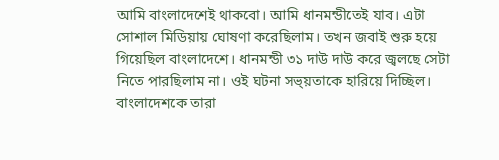আমি বাংলাদেশেই থাকবো। আমি ধানমন্ডীতেই যাব। এটা সোশাল মিডিয়ায় ঘোষণা করেছিলাম। তখন জবাই শুরু হয়ে গিয়েছিল বাংলাদেশে। ধানমন্ডী ৩১ দাউ দাউ করে জ্বলছে সেটা নিতে পারছিলাম না। ওই ঘটনা সভ্য়তাকে হারিয়ে দিচ্ছিল। বাংলাদেশকে তারা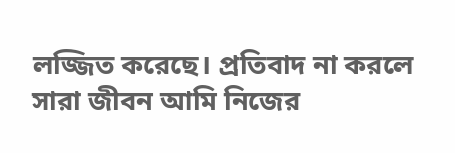লজ্জিত করেছে। প্রতিবাদ না করলে সারা জীবন আমি নিজের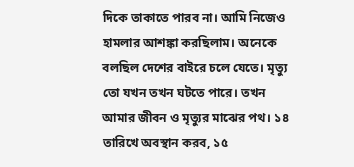দিকে তাকাতে পারব না। আমি নিজেও হামলার আশঙ্কা করছিলাম। অনেকে বলছিল দেশের বাইরে চলে যেতে। মৃত্যু তো যখন তখন ঘটতে পারে। তখন আমার জীবন ও মৃত্যুর মাঝের পথ। ১৪ তারিখে অবস্থান করব, ১৫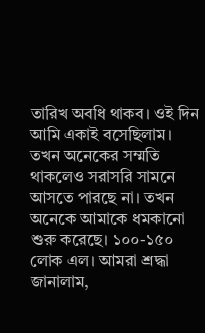তারিখ অবধি থাকব। ওই দিন আমি একাই বসেছিলাম। তখন অনেকের সম্মতি থাকলেও সরাসরি সামনে আসতে পারছে না। তখন অনেকে আমাকে ধমকানো শুরু করেছে। ১০০-১৫০ লোক এল। আমরা শ্রদ্ধা জানালাম,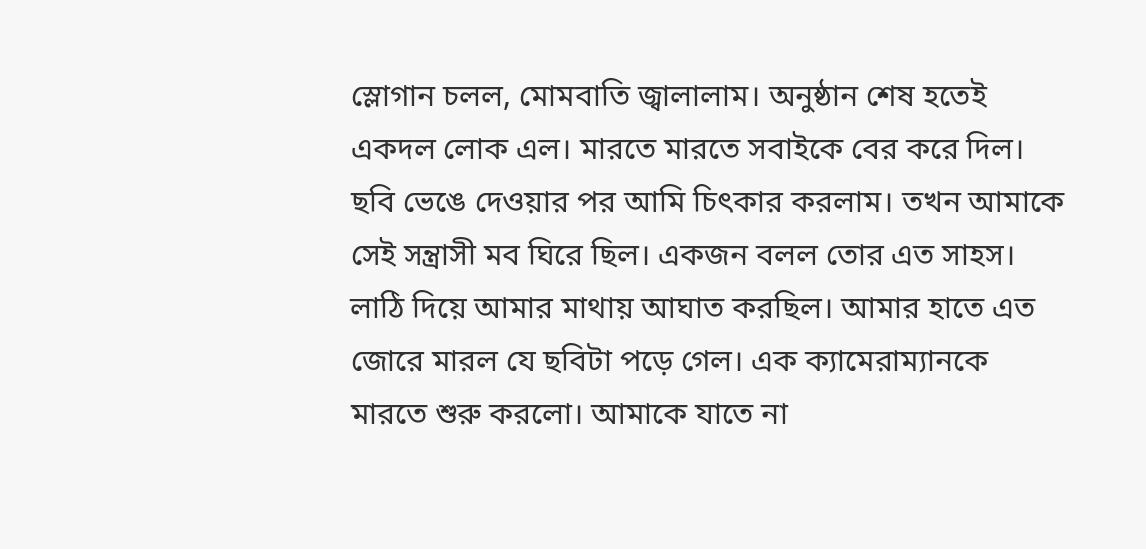স্লোগান চলল, মোমবাতি জ্বালালাম। অনুষ্ঠান শেষ হতেই একদল লোক এল। মারতে মারতে সবাইকে বের করে দিল। ছবি ভেঙে দেওয়ার পর আমি চিৎকার করলাম। তখন আমাকে সেই সন্ত্রাসী মব ঘিরে ছিল। একজন বলল তোর এত সাহস। লাঠি দিয়ে আমার মাথায় আঘাত করছিল। আমার হাতে এত জোরে মারল যে ছবিটা পড়ে গেল। এক ক্যামেরাম্যানকে মারতে শুরু করলো। আমাকে যাতে না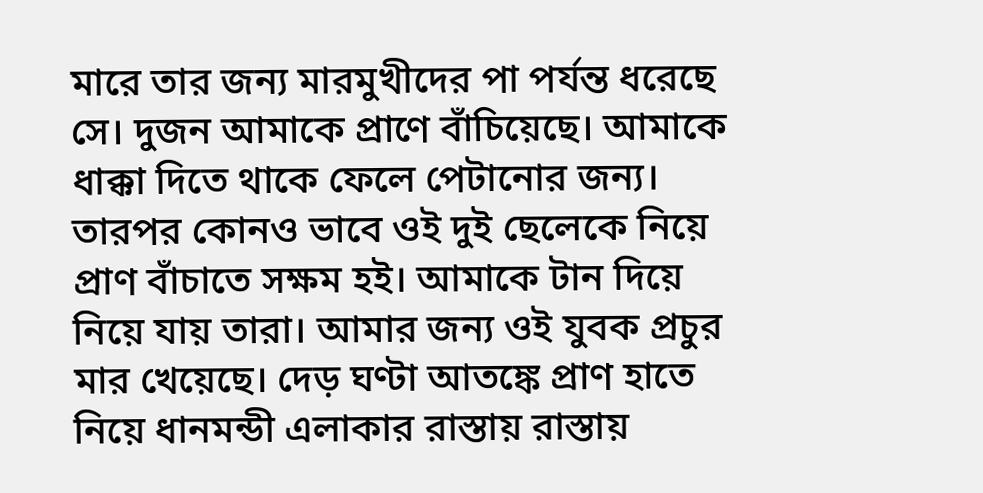মারে তার জন্য মারমুখীদের পা পর্যন্ত ধরেছে সে। দুজন আমাকে প্রাণে বাঁচিয়েছে। আমাকে ধাক্কা দিতে থাকে ফেলে পেটানোর জন্য। তারপর কোনও ভাবে ওই দুই ছেলেকে নিয়ে প্রাণ বাঁচাতে সক্ষম হই। আমাকে টান দিয়ে নিয়ে যায় তারা। আমার জন্য ওই যুবক প্রচুর মার খেয়েছে। দেড় ঘণ্টা আতঙ্কে প্রাণ হাতে নিয়ে ধানমন্ডী এলাকার রাস্তায় রাস্তায়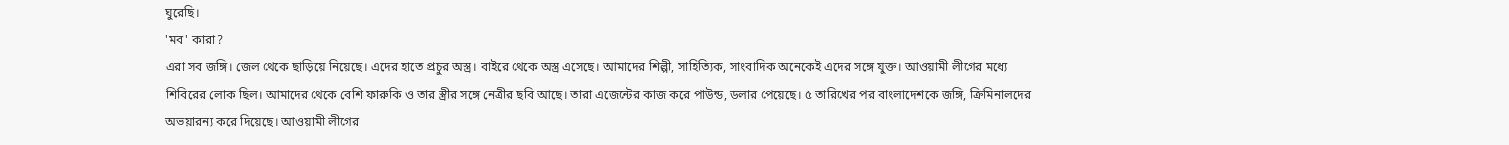ঘুরেছি।
'মব' কারা?
এরা সব জঙ্গি। জেল থেকে ছাড়িয়ে নিয়েছে। এদের হাতে প্রচুর অস্ত্র। বাইরে থেকে অস্ত্র এসেছে। আমাদের শিল্পী, সাহিত্যিক, সাংবাদিক অনেকেই এদের সঙ্গে যুক্ত। আওয়ামী লীগের মধ্যে শিবিরের লোক ছিল। আমাদের থেকে বেশি ফারুকি ও তার স্ত্রীর সঙ্গে নেত্রীর ছবি আছে। তারা এজেন্টের কাজ করে পাউন্ড, ডলার পেয়েছে। ৫ তারিখের পর বাংলাদেশকে জঙ্গি, ক্রিমিনালদের অভয়ারন্য করে দিয়েছে। আওয়ামী লীগের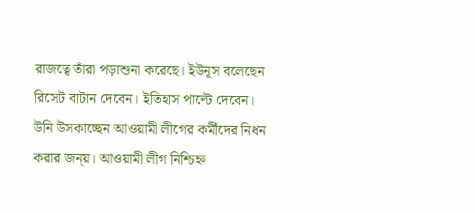রাজত্বে তাঁরা পড়াশুনা করেছে। ইউনূস বলেছেন রিসেট বাটান দেবেন। ইতিহাস পাল্টে দেবেন। উনি উসকাচ্ছেন আওয়ামী লীগের কর্মীদের নিধন করার জন্য়। আওয়ামী লীগ নিশ্চিহ্ন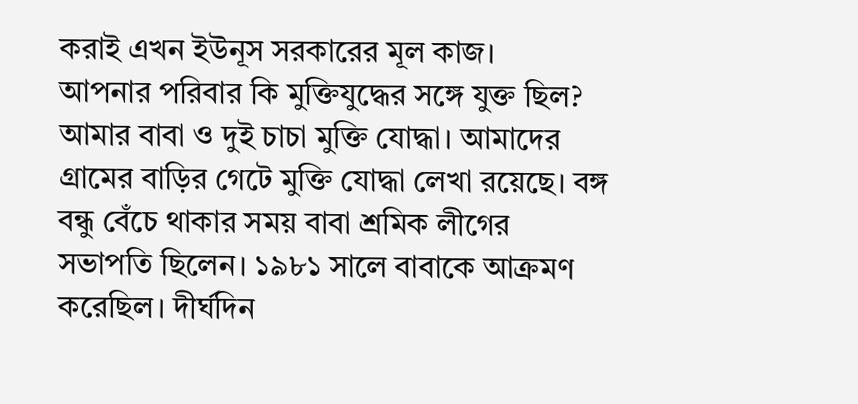করাই এখন ইউনূস সরকারের মূল কাজ।
আপনার পরিবার কি মুক্তিযুদ্ধের সঙ্গে যুক্ত ছিল?
আমার বাবা ও দুই চাচা মুক্তি যোদ্ধা। আমাদের গ্রামের বাড়ির গেটে মুক্তি যোদ্ধা লেখা রয়েছে। বঙ্গ বন্ধু বেঁচে থাকার সময় বাবা শ্রমিক লীগের সভাপতি ছিলেন। ১৯৮১ সালে বাবাকে আক্রমণ করেছিল। দীর্ঘদিন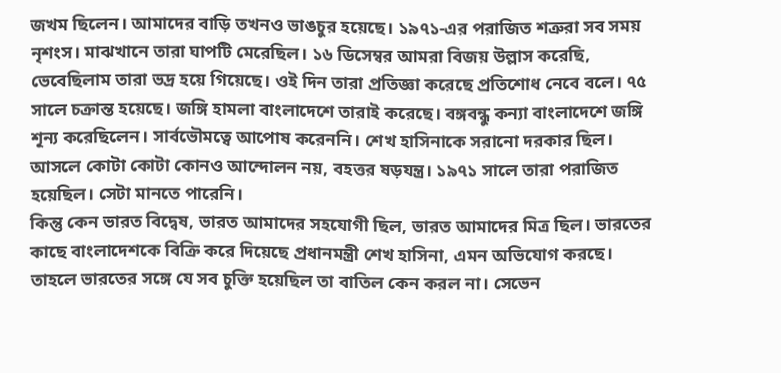জখম ছিলেন। আমাদের বাড়ি তখনও ভাঙচুর হয়েছে। ১৯৭১-এর পরাজিত শত্রুরা সব সময় নৃশংস। মাঝখানে তারা ঘাপটি মেরেছিল। ১৬ ডিসেম্বর আমরা বিজয় উল্লাস করেছি, ভেবেছিলাম তারা ভদ্র হয়ে গিয়েছে। ওই দিন তারা প্রতিজ্ঞা করেছে প্রতিশোধ নেবে বলে। ৭৫ সালে চক্রান্ত হয়েছে। জঙ্গি হামলা বাংলাদেশে তারাই করেছে। বঙ্গবন্ধু কন্যা বাংলাদেশে জঙ্গি শূন্য করেছিলেন। সার্বভৌমত্বে আপোষ করেননি। শেখ হাসিনাকে সরানো দরকার ছিল। আসলে কোটা কোটা কোনও আন্দোলন নয়, বহত্তর ষড়যন্ত্র। ১৯৭১ সালে তারা পরাজিত হয়েছিল। সেটা মানতে পারেনি।
কিন্তু কেন ভারত বিদ্বেষ, ভারত আমাদের সহযোগী ছিল, ভারত আমাদের মিত্র ছিল। ভারতের কাছে বাংলাদেশকে বিক্রি করে দিয়েছে প্রধানমন্ত্রী শেখ হাসিনা, এমন অভিযোগ করছে। তাহলে ভারতের সঙ্গে যে সব চুক্তি হয়েছিল তা বাতিল কেন করল না। সেভেন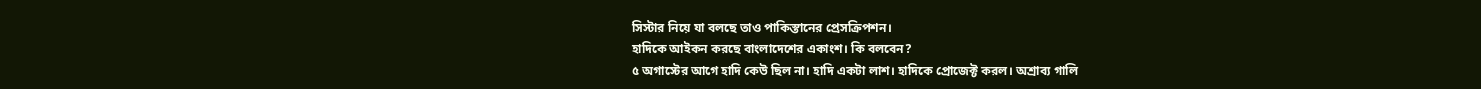সিস্টার নিয়ে যা বলছে তাও পাকিস্তানের প্রেসক্রিপশন।
হাদিকে আইকন করছে বাংলাদেশের একাংশ। কি বলবেন?
৫ অগাস্টের আগে হাদি কেউ ছিল না। হাদি একটা লাশ। হাদিকে প্রোজেক্ট করল। অশ্রাব্য গালি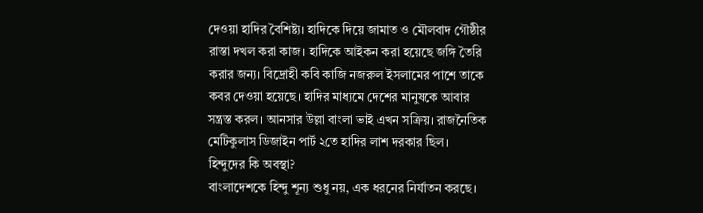দেওয়া হাদির বৈশিষ্ট্য। হাদিকে দিয়ে জামাত ও মৌলবাদ গৌষ্ঠীর রাস্তা দখল করা কাজ। হাদিকে আইকন করা হয়েছে জঙ্গি তৈরি করার জন্য। বিদ্রোহী কবি কাজি নজরুল ইসলামের পাশে তাকে কবর দেওয়া হয়েছে। হাদির মাধ্যমে দেশের মানুষকে আবার সন্ত্রস্ত করল। আনসার উল্লা বাংলা ভাই এখন সক্রিয়। রাজনৈতিক মেটিকুলাস ডিজাইন পার্ট ২তে হাদির লাশ দরকার ছিল।
হিন্দুদের কি অবস্থা?
বাংলাদেশকে হিন্দু শূন্য শুধু নয়, এক ধরনের নির্যাতন করছে।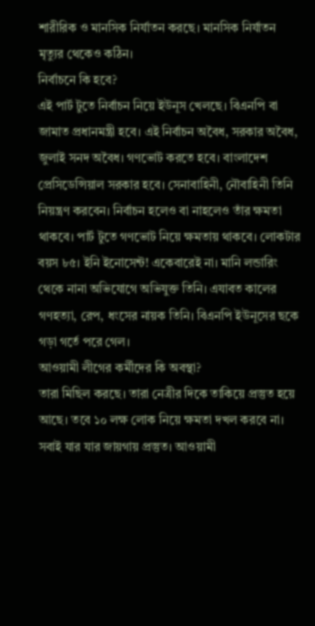শারীরিক ও মানসিক নির্যাতন করছে। মানসিক নির্যাতন মৃত্যুর থেকেও কঠিন।
নির্বাচনে কি হবে?
এই পার্ট টুতে নির্বাচন নিয়ে ইউনূস খেলছে। বিএনপি বা জামাত প্রধানমন্ত্রী হবে। এই নির্বাচন অবৈধ, সরকার অবৈধ, জুলাই সনদ অবৈধ। গণভোট করতে হবে। বাংলাদেশ প্রেসিডেন্সিয়াল সরকার হবে। সেনাবাহিনী, নৌবাহিনী তিনি নিয়ন্ত্রণ করবেন। নির্বাচন হলেও বা নাহলেও তাঁর ক্ষমতা থাকবে। পার্ট টুতে গণভোট নিয়ে ক্ষমতায় থাকবে। লোকটার বয়স ৮৫। ইনি ইনোসেন্ট! একেবারেই না। মানি লন্ডারিং থেকে নানা অভিযোগে অভিযুক্ত তিনি। এযাবত কালের গণহত্যা, রেপ, ধংসের নায়ক তিনি। বিএনপি ইউনূসের ছকে গড়া গর্তে পরে গেল।
আওয়ামী লীগের কর্মীদের কি অবস্থা?
তারা মিছিল করছে। তারা নেত্রীর দিকে তাকিয়ে প্রস্তুত হয়ে আছে। তবে ১০ লক্ষ লোক নিয়ে ক্ষমতা দখল করবে না। সবাই যার যার জায়গায় প্রস্তুত। আওয়ামী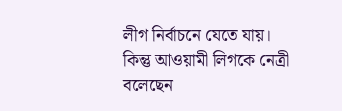লীগ নির্বাচনে যেতে যায়। কিন্তু আওয়ামী লিগকে নেত্রী বলেছেন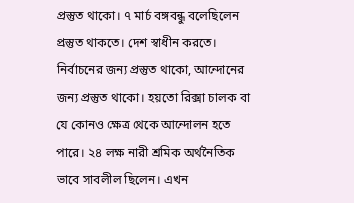প্রস্তুত থাকো। ৭ মার্চ বঙ্গবন্ধু বলেছিলেন প্রস্তুত থাকতে। দেশ স্বাধীন করতে। নির্বাচনের জন্য প্রস্তুত থাকো, আন্দোনের জন্য প্রস্তুত থাকো। হয়তো রিক্সা চালক বা যে কোনও ক্ষেত্র থেকে আন্দোলন হতে পারে। ২৪ লক্ষ নারী শ্রমিক অর্থনৈতিক ভাবে সাবলীল ছিলেন। এখন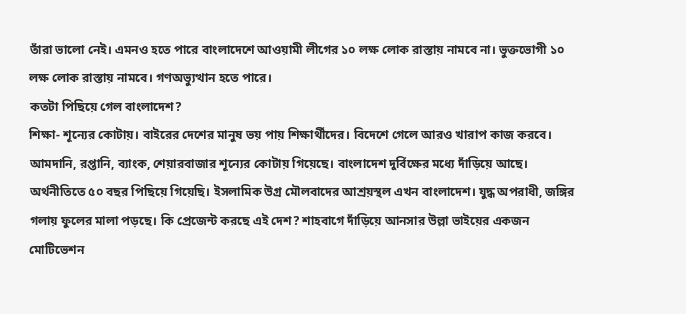তাঁরা ভালো নেই। এমনও হতে পারে বাংলাদেশে আওয়ামী লীগের ১০ লক্ষ লোক রাস্তায় নামবে না। ভুক্তভোগী ১০ লক্ষ লোক রাস্তায় নামবে। গণঅভ্যুত্থান হতে পারে।
কতটা পিছিয়ে গেল বাংলাদেশ?
শিক্ষা- শূন্যের কোটায়। বাইরের দেশের মানুষ ভয় পায় শিক্ষার্থীদের। বিদেশে গেলে আরও খারাপ কাজ করবে। আমদানি, রপ্তানি, ব্যাংক, শেয়ারবাজার শূন্যের কোটায় গিয়েছে। বাংলাদেশ দুর্বিক্ষের মধ্যে দাঁড়িয়ে আছে। অর্থনীতিতে ৫০ বছর পিছিয়ে গিয়েছি। ইসলামিক উগ্র মৌলবাদের আশ্রয়স্থল এখন বাংলাদেশ। যুদ্ধ অপরাধী, জঙ্গির গলায় ফুলের মালা পড়ছে। কি প্রেজেন্ট করছে এই দেশ? শাহবাগে দাঁড়িয়ে আনসার উল্লা ভাইয়ের একজন মোটিভেশন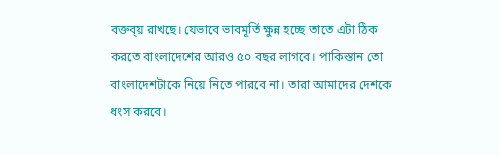বক্তব্য় রাখছে। যেভাবে ভাবমূর্তি ক্ষুন্ন হচ্ছে তাতে এটা ঠিক করতে বাংলাদেশের আরও ৫০ বছর লাগবে। পাকিস্তান তো বাংলাদেশটাকে নিয়ে নিতে পারবে না। তারা আমাদের দেশকে ধংস করবে।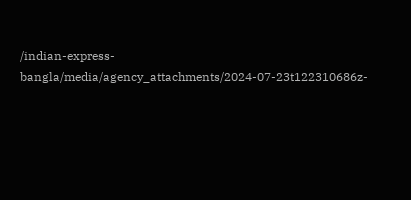/indian-express-bangla/media/agency_attachments/2024-07-23t122310686z-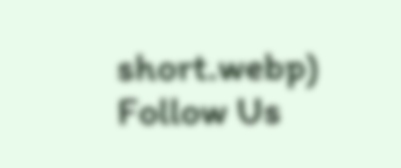short.webp)
Follow Us